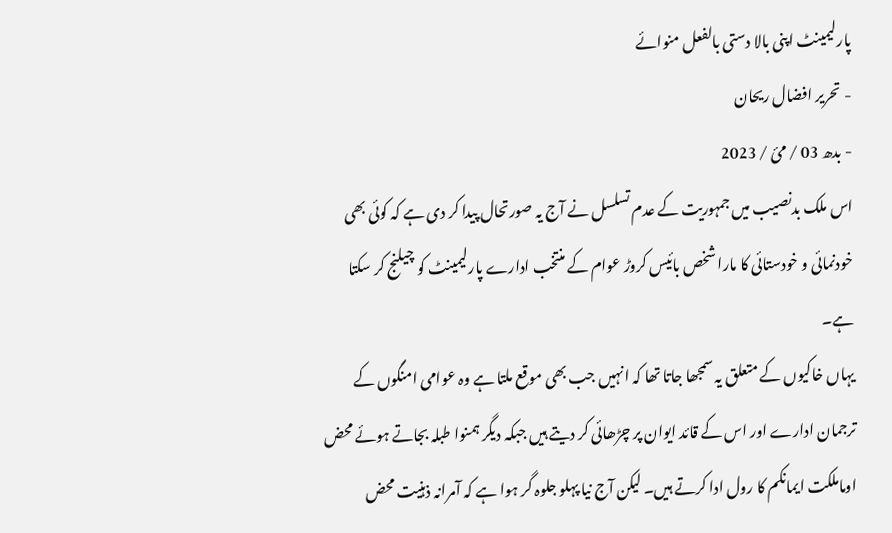پارلیمینٹ اپنی بالا دستی بالفعل منوائے
- تحریر افضال ریحان
- بدھ 03 / مئ / 2023
اس ملک بدنصیب میں جمہوریت کے عدم تسلسل نے آج یہ صورتحال پیدا کر دی ہے کہ کوئی بھی خودنمائی و خودستائی کا مارا شخص بائیس کروڑ عوام کے منتخب ادارے پارلیمینٹ کو چیلنج کر سکتا ہے۔
یہاں خاکیوں کے متعلق یہ سمجھا جاتا تھا کہ انہیں جب بھی موقع ملتا ہے وہ عوامی امنگوں کے ترجمان ادارے اور اس کے قائد ایوان پر چڑھائی کر دیتے ہیں جبکہ دیگر ہمنوا طبلہ بجاتے ہوئے محض اوماملکت ایمانکم کا رول ادا کرتے ہیں۔ لیکن آج نیا پہلو جلوہ گر ہوا ہے کہ آمرانہ ذہنیت محض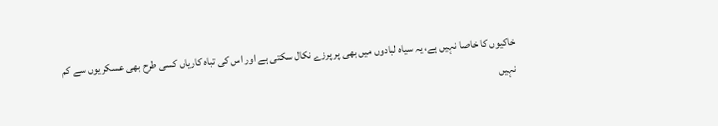خاکیوں کا خاصا نہیں ہے، یہ سیاہ لبادوں میں بھی پر پرزے نکال سکتی ہے اور اس کی تباہ کاریاں کسی طرح بھی عسکریوں سے کم نہیں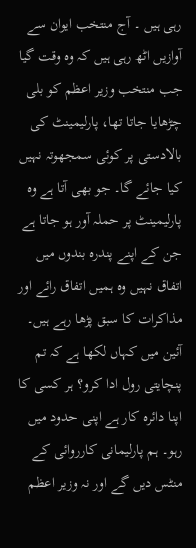رہی ہیں ۔ آج منتخب ایوان سے آوازیں اٹھ رہی ہیں کہ وہ وقت گیا جب منتخب وزیر اعظم کو بلی چڑھایا جاتا تھا، پارلیمینٹ کی بالادستی پر کوئی سمجھوتہ نہیں کیا جائے گا۔ جو بھی آتا ہے وہ پارلیمینٹ پر حملہ آور ہو جاتا ہے جن کے اپنے پندرہ بندوں میں اتفاق نہیں وہ ہمیں اتفاق رائے اور مذاکرات کا سبق پڑھا رہے ہیں۔ آئین میں کہاں لکھا ہے کہ تم پنچایتی رول ادا کرو؟ ہر کسی کا اپنا دائرہ کار ہے اپنی حدود میں رہو۔ ہم پارلیمانی کارروائی کے منٹس دیں گے اور نہ وزیر اعظم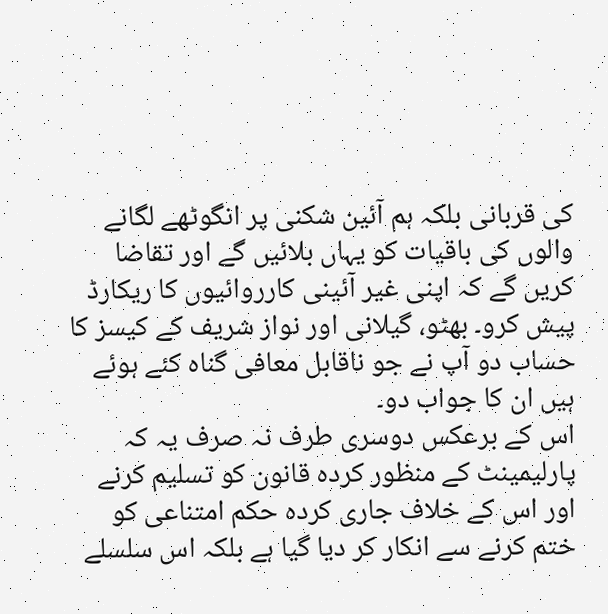کی قربانی بلکہ ہم آئین شکنی پر انگوٹھے لگانے والوں کی باقیات کو یہاں بلائیں گے اور تقاضا کریں گے کہ اپنی غیر آئینی کارروائیوں کا ریکارڈ پیش کرو۔ بھٹو، گیلانی اور نواز شریف کے کیسز کا حساب دو آپ نے جو ناقابل معافی گناہ کئے ہوئے ہیں ان کا جواب دو۔
اس کے برعکس دوسری طرف نہ صرف یہ کہ پارلیمینٹ کے منظور کردہ قانون کو تسلیم کرنے اور اس کے خلاف جاری کردہ حکم امتناعی کو ختم کرنے سے انکار کر دیا گیا ہے بلکہ اس سلسلے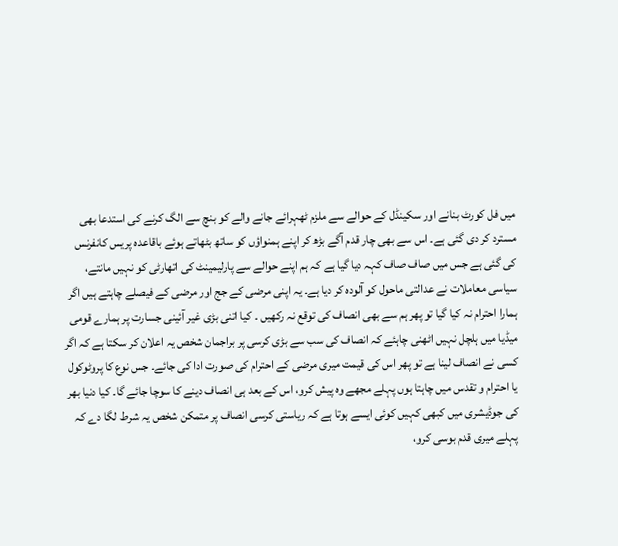میں فل کورٹ بنانے اور سکینڈل کے حوالے سے ملزم ٹھہرائے جانے والے کو بنچ سے الگ کرنے کی استدعا بھی مسترد کر دی گئی ہے۔ اس سے بھی چار قدم آگے بڑھ کر اپنے ہمنواؤں کو ساتھ بٹھاتے ہوئے باقاعدہ پریس کانفرنس کی گئی ہے جس میں صاف صاف کہہ دیا گیا ہے کہ ہم اپنے حوالے سے پارلیمینٹ کی اتھارٹی کو نہیں مانتے، سیاسی معاملات نے عدالتی ماحول کو آلودہ کر دیا ہے۔ یہ اپنی مرضی کے جج اور مرضی کے فیصلے چاہتے ہیں اگر ہمارا احترام نہ کیا گیا تو پھر ہم سے بھی انصاف کی توقع نہ رکھیں ۔ کیا اتنی بڑی غیر آئینی جسارت پر ہمارے قومی میڈیا میں ہلچل نہیں اٹھنی چاہئے کہ انصاف کی سب سے بڑی کرسی پر براجمان شخص یہ اعلان کر سکتا ہے کہ اگر کسی نے انصاف لینا ہے تو پھر اس کی قیمت میری مرضی کے احترام کی صورت ادا کی جائے۔ جس نوع کا پروٹوکول یا احترام و تقدس میں چاہتا ہوں پہلے مجھے وہ پیش کرو، اس کے بعد ہی انصاف دینے کا سوچا جائے گا۔ کیا دنیا بھر کی جوڈیشری میں کبھی کہیں کوئی ایسے ہوتا ہے کہ ریاستی کرسی انصاف پر متمکن شخص یہ شرط لگا دے کہ پہلے میری قدم بوسی کرو،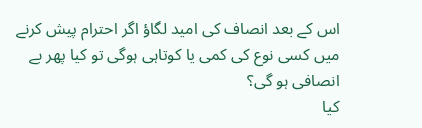اس کے بعد انصاف کی امید لگاؤ اگر احترام پیش کرنے میں کسی نوع کی کمی یا کوتاہی ہوگی تو کیا پھر بے انصافی ہو گی؟
کیا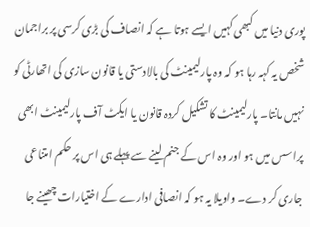پوری دنیا میں کبھی کہیں ایسے ہوتا ہے کہ انصاف کی بڑی کرسی پر براجمان شخص یہ کہہ رہا ہو کہ وہ پارلیمینٹ کی بالادستی یا قانون سازی کی اتھارٹی کو نہیں مانتا۔ پارلیمینٹ کا تشکیل کردہ قانون یا ایکٹ آف پارلیمینٹ ابھی پراسس میں ہو اور وہ اس کے جنم لینے سے پہلے ہی اس پر حکم امتناعی جاری کر دے۔ واویلا یہ ہو کہ انصافی ادارے کے اختیارات چھینے جا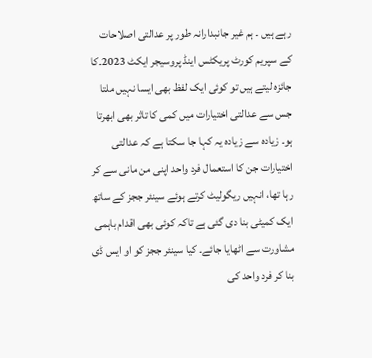رہے ہیں ۔ ہم غیر جانبدارانہ طور پر عدالتی اصلاحات کے سپریم کورٹ پریکٹس اینڈ پروسیجر ایکٹ 2023۔کا جائزہ لیتے ہیں تو کوئی ایک لفظ بھی ایسا نہیں ملتا جس سے عدالتی اختیارات میں کمی کا تاثر بھی ابھرتا ہو۔ زیادہ سے زیادہ یہ کہا جا سکتا ہے کہ عدالتی اختیارات جن کا استعمال فرد واحد اپنی من مانی سے کر رہا تھا، انہیں ریگولیٹ کرتے ہوئے سینئر ججز کے ساتھ ایک کمیٹی بنا دی گئی ہے تاکہ کوئی بھی اقدام باہمی مشاورت سے اٹھایا جائے۔ کیا سینئر ججز کو او ایس ڈی بنا کر فرد واحد کی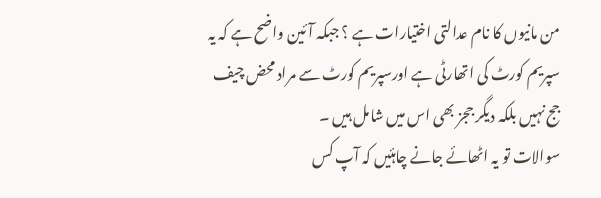من مانیوں کا نام عدالتی اختیارات ہے ؟ جبکہ آئین واضح ہے کہ یہ سپریم کورٹ کی اتھارٹی ہے اورسپریم کورٹ سے مراد محض چیف جج نہیں بلکہ دیگر ججز بھی اس میں شامل ہیں ۔
سوالات تو یہ اٹھائے جانے چاہئیں کہ آپ کس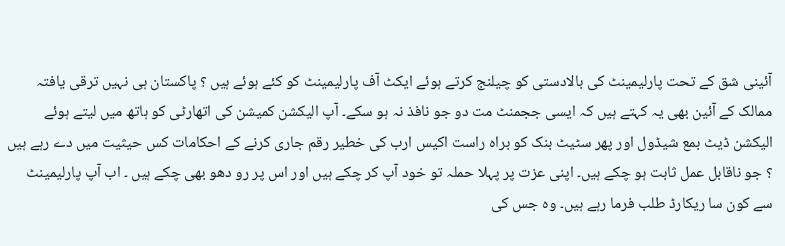آئینی شق کے تحت پارلیمینٹ کی بالادستی کو چیلنج کرتے ہوئے ایکٹ آف پارلیمینٹ کو کئے ہوئے ہیں ؟ پاکستان ہی نہیں ترقی یافتہ ممالک کے آئین بھی یہ کہتے ہیں کہ ایسی ججمنٹ مت دو جو نافذ نہ ہو سکے۔ آپ الیکشن کمیشن کی اتھارٹی کو ہاتھ میں لیتے ہوئے الیکشن ڈیٹ بمع شیڈول اور پھر سٹیٹ بنک کو براہ راست اکیس ارب کی خطیر رقم جاری کرنے کے احکامات کس حیثیت میں دے رہے ہیں ؟ جو ناقابل عمل ثابت ہو چکے ہیں۔ اپنی عزت پر پہلا حملہ تو خود آپ کر چکے ہیں اور اس پر رو دھو بھی چکے ہیں ۔ اب آپ پارلیمینٹ سے کون سا ریکارڈ طلب فرما رہے ہیں۔ وہ جس کی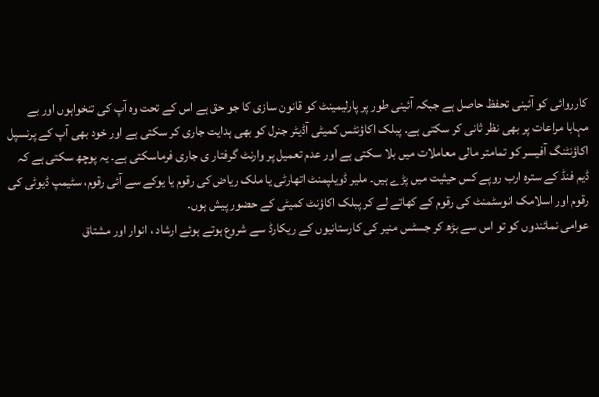کارروائی کو آئینی تحفظ حاصل ہے جبکہ آئینی طور پر پارلیمینٹ کو قانون سازی کا جو حق ہے اس کے تحت وہ آپ کی تنخواہوں اور بے مہابا مراعات پر بھی نظر ثانی کر سکتی ہے۔ پبلک اکاؤنٹس کمیٹی آڈیٹر جنرل کو بھی ہدایت جاری کر سکتی ہے اور خود بھی آپ کے پرنسپل اکاؤنٹنگ آفیسر کو تمامتر مالی معاملات میں بلا سکتی ہے اور عدم تعمیل پر وارنٹ گرفتار ی جاری فرماسکتی ہے۔ یہ پوچھ سکتی ہے کہ ڈیم فنڈ کے سترہ ارب روپے کس حیثیت میں پڑے ہیں۔ ملیر ڈویلپمنٹ اتھارٹی یا ملک ریاض کی رقوم یا یوکے سے آئی رقوم، سٹیمپ ڈیوٹی کی رقوم اور اسلامک انوسٹمنٹ کی رقوم کے کھاتے لے کر پبلک اکاؤنٹ کمیٹی کے حضور پیش ہوں۔
عوامی نمائندوں کو تو اس سے بڑھ کر جسٹس منیر کی کارستانیوں کے ریکارڈ سے شروع ہوتے ہوئے ارشاد ، انوار اور مشتاق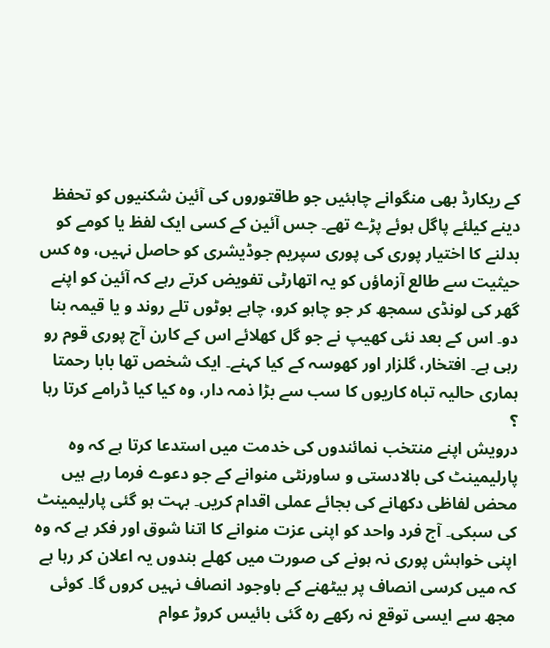کے ریکارڈ بھی منگوانے چاہئیں جو طاقتوروں کی آئین شکنیوں کو تحفظ دینے کیلئے پاگل ہوئے پڑے تھے۔ جس آئین کے کسی ایک لفظ یا کومے کو بدلنے کا اختیار پوری کی پوری سپریم جوڈیشری کو حاصل نہیں، وہ کس حیثیت سے طالع آزماؤں کو یہ اتھارٹی تفویض کرتے رہے کہ آئین کو اپنے گھر کی لونڈی سمجھ کر جو چاہو کرو، چاہے بوٹوں تلے روند و یا قیمہ بنا دو۔ اس کے بعد نئی کھیپ نے جو گل کھلائے اس کے کارن آج پوری قوم رو رہی ہے۔ افتخار، گلزار اور کھوسہ کے کیا کہنے۔ ایک شخص تھا بابا رحمتا ہماری حالیہ تباہ کاریوں کا سب سے بڑا ذمہ دار، وہ کیا کیا ڈرامے کرتا رہا ؟
درویش اپنے منتخب نمائندوں کی خدمت میں استدعا کرتا ہے کہ وہ پارلیمینٹ کی بالادستی و ساورنٹی منوانے کے جو دعوے فرما رہے ہیں محض لفاظی دکھانے کی بجائے عملی اقدام کریں۔ بہت ہو گئی پارلیمینٹ کی سبکی۔ آج فرد واحد کو اپنی عزت منوانے کا اتنا شوق اور فکر ہے کہ وہ اپنی خواہش پوری نہ ہونے کی صورت میں کھلے بندوں یہ اعلان کر رہا ہے کہ میں کرسی انصاف پر بیٹھنے کے باوجود انصاف نہیں کروں گا۔ کوئی مجھ سے ایسی توقع نہ رکھے رہ گئی بائیس کروڑ عوام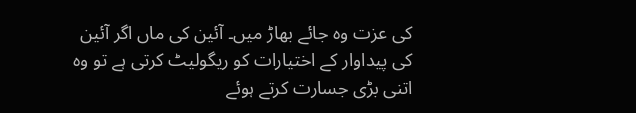کی عزت وہ جائے بھاڑ میں۔ آئین کی ماں اگر آئین کی پیداوار کے اختیارات کو ریگولیٹ کرتی ہے تو وہ اتنی بڑی جسارت کرتے ہوئے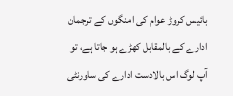بائیس کروڑ عوام کی امنگوں کے ترجمان ادارے کے بالمقابل کھڑے ہو جاتا ہے، تو آپ لوگ اس بالادست ادارے کی ساورنٹی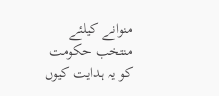منوانے کیلئے منتخب حکومت کو یہ ہدایت کیوں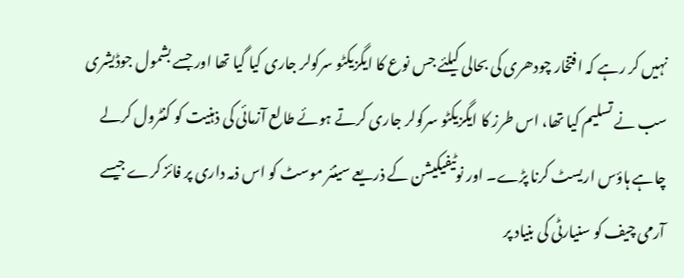نہیں کر رہے کہ افتخار چودھری کی بحالی کیلئے جس نوع کا ایگزیکٹو سرکولر جاری کیا گیا تھا اور جسے بشمول جوڈیشری سب نے تسلیم کیا تھا، اس طرز کا ایگزیکٹو سرکولر جاری کرتے ہوئے طالع آزمائی کی ذہنیت کو کنٹرول کرلے چاہے ہاؤس اریسٹ کرنا پڑے۔ اور نوٹیفیکیشن کے ذریعے سینئر موسٹ کو اس ذمہ داری پر فائز کرے جیسے آرمی چیف کو سنیارٹی کی بنیاد پر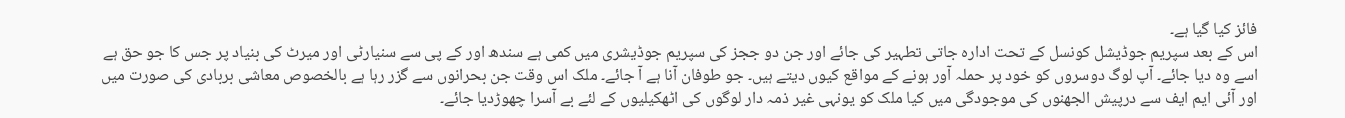فائز کیا گیا ہے۔
اس کے بعد سپریم جوڈیشل کونسل کے تحت ادارہ جاتی تطہیر کی جائے اور جن دو ججز کی سپریم جوڈیشری میں کمی ہے سندھ اور کے پی سے سنیارٹی اور میرٹ کی بنیاد پر جس کا جو حق ہے اسے وہ دیا جائے۔ آپ لوگ دوسروں کو خود پر حملہ آور ہونے کے مواقع کیوں دیتے ہیں۔ جو طوفان آنا ہے آ جائے۔ ملک اس وقت جن بحرانوں سے گزر رہا ہے بالخصوص معاشی بربادی کی صورت میں اور آئی ایم ایف سے درپیش الجھنوں کی موجودگی میں کیا ملک کو یونہی غیر ذمہ دار لوگوں کی اٹھکیلیوں کے لئے بے آسرا چھوڑدیا جائے۔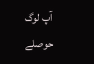آپ لوگ حوصلے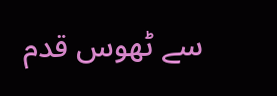سے ٹھوس قدم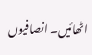اٹھائیں۔ انصافیوں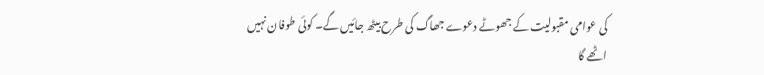کی عوامی مقبولیت کے جھوٹے دعوے جھاگ کی طرح بیٹھ جائیں گے۔ کوئی طوفان نہیں اٹھے گا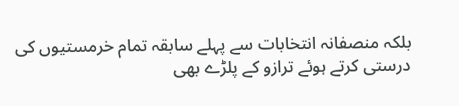بلکہ منصفانہ انتخابات سے پہلے سابقہ تمام خرمستیوں کی درستی کرتے ہوئے ترازو کے پلڑے بھی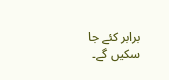برابر کئے جا سکیں گے۔